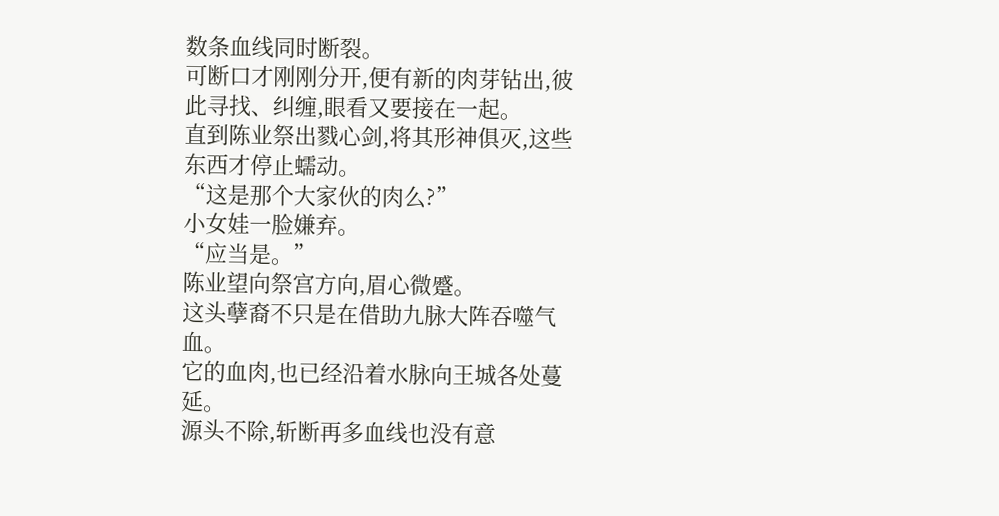数条血线同时断裂。
可断口才刚刚分开,便有新的肉芽钻出,彼此寻找、纠缠,眼看又要接在一起。
直到陈业祭出戮心剑,将其形神俱灭,这些东西才停止蠕动。
“这是那个大家伙的肉么?”
小女娃一脸嫌弃。
“应当是。”
陈业望向祭宫方向,眉心微蹙。
这头孽裔不只是在借助九脉大阵吞噬气血。
它的血肉,也已经沿着水脉向王城各处蔓延。
源头不除,斩断再多血线也没有意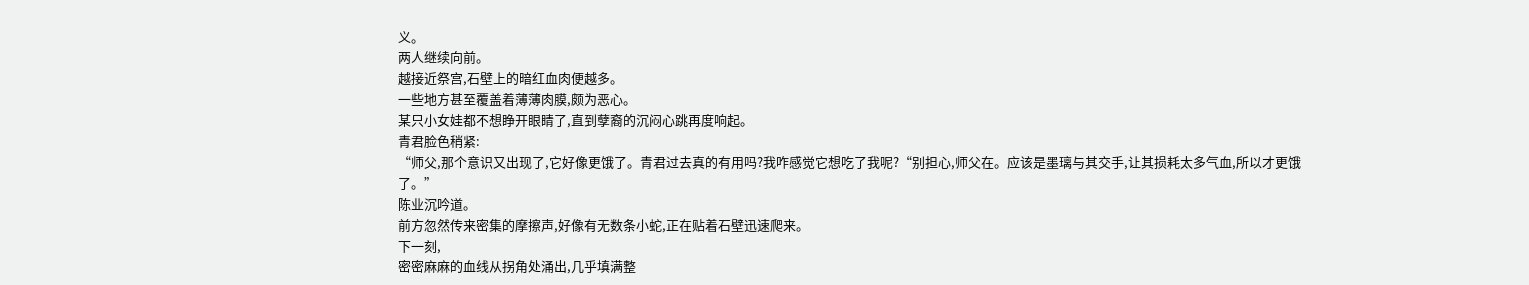义。
两人继续向前。
越接近祭宫,石壁上的暗红血肉便越多。
一些地方甚至覆盖着薄薄肉膜,颇为恶心。
某只小女娃都不想睁开眼睛了,直到孽裔的沉闷心跳再度响起。
青君脸色稍紧:
“师父,那个意识又出现了,它好像更饿了。青君过去真的有用吗?我咋感觉它想吃了我呢?“别担心,师父在。应该是墨璃与其交手,让其损耗太多气血,所以才更饿了。”
陈业沉吟道。
前方忽然传来密集的摩擦声,好像有无数条小蛇,正在贴着石壁迅速爬来。
下一刻,
密密麻麻的血线从拐角处涌出,几乎填满整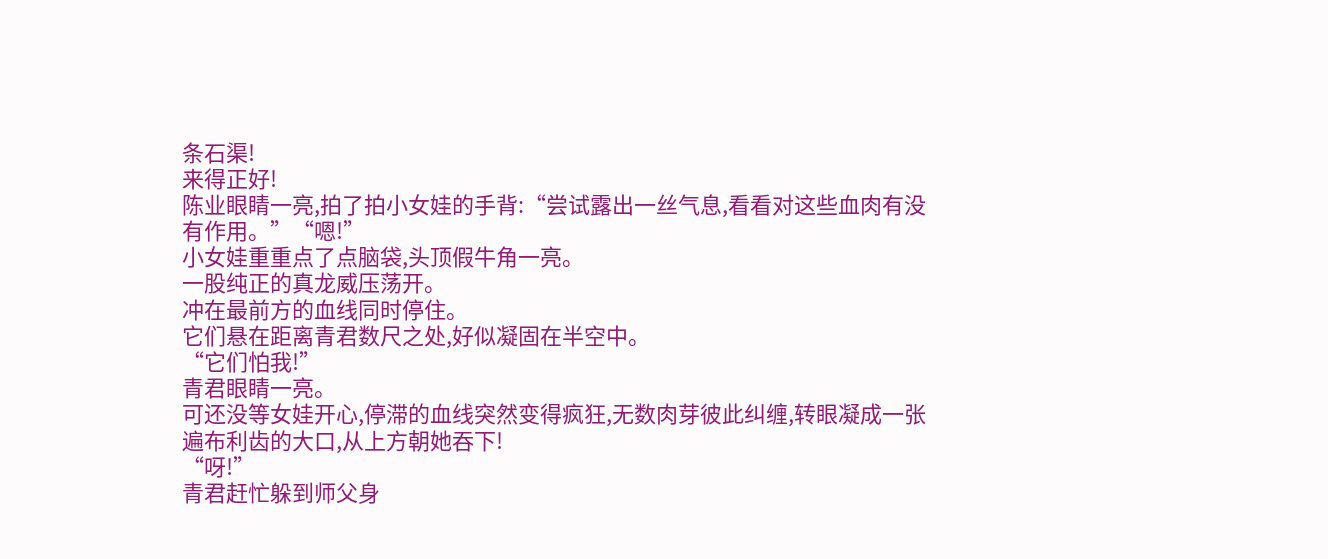条石渠!
来得正好!
陈业眼睛一亮,拍了拍小女娃的手背:“尝试露出一丝气息,看看对这些血肉有没有作用。”“嗯!”
小女娃重重点了点脑袋,头顶假牛角一亮。
一股纯正的真龙威压荡开。
冲在最前方的血线同时停住。
它们悬在距离青君数尺之处,好似凝固在半空中。
“它们怕我!”
青君眼睛一亮。
可还没等女娃开心,停滞的血线突然变得疯狂,无数肉芽彼此纠缠,转眼凝成一张遍布利齿的大口,从上方朝她吞下!
“呀!”
青君赶忙躲到师父身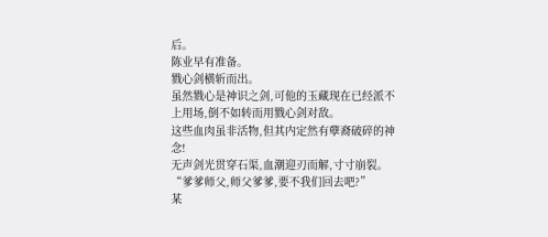后。
陈业早有准备。
戮心剑横斩而出。
虽然戮心是神识之剑,可他的玉藏现在已经派不上用场,倒不如转而用戮心剑对敌。
这些血肉虽非活物,但其内定然有孽裔破碎的神念!
无声剑光贯穿石渠,血潮迎刃而解,寸寸崩裂。
“爹爹师父,师父爹爹,要不我们回去吧?”
某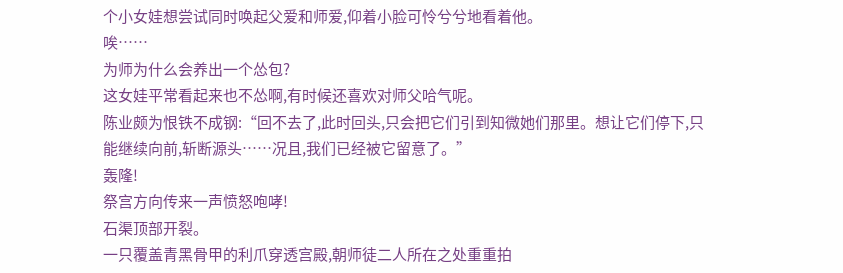个小女娃想尝试同时唤起父爱和师爱,仰着小脸可怜兮兮地看着他。
唉……
为师为什么会养出一个怂包?
这女娃平常看起来也不怂啊,有时候还喜欢对师父哈气呢。
陈业颇为恨铁不成钢:“回不去了,此时回头,只会把它们引到知微她们那里。想让它们停下,只能继续向前,斩断源头……况且,我们已经被它留意了。”
轰隆!
祭宫方向传来一声愤怒咆哮!
石渠顶部开裂。
一只覆盖青黑骨甲的利爪穿透宫殿,朝师徒二人所在之处重重拍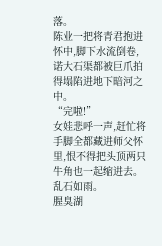落。
陈业一把将青君抱进怀中,脚下水流倒卷,诺大石渠都被巨爪拍得塌陷进地下暗河之中。
“完啦!”
女娃悲呼一声,赶忙将手脚全都藏进师父怀里,恨不得把头顶两只牛角也一起缩进去。
乱石如雨。
腥臭湖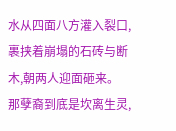水从四面八方灌入裂口,裹挟着崩塌的石砖与断木,朝两人迎面砸来。
那孽裔到底是坎离生灵,